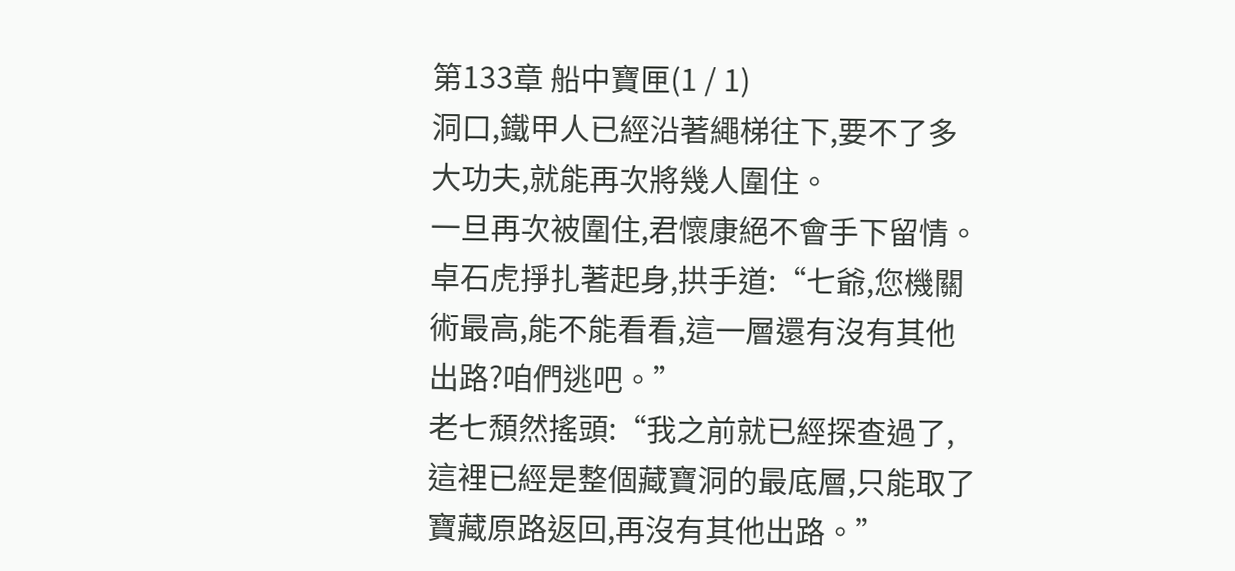第133章 船中寶匣(1 / 1)
洞口,鐵甲人已經沿著繩梯往下,要不了多大功夫,就能再次將幾人圍住。
一旦再次被圍住,君懷康絕不會手下留情。
卓石虎掙扎著起身,拱手道:“七爺,您機關術最高,能不能看看,這一層還有沒有其他出路?咱們逃吧。”
老七頹然搖頭:“我之前就已經探查過了,這裡已經是整個藏寶洞的最底層,只能取了寶藏原路返回,再沒有其他出路。”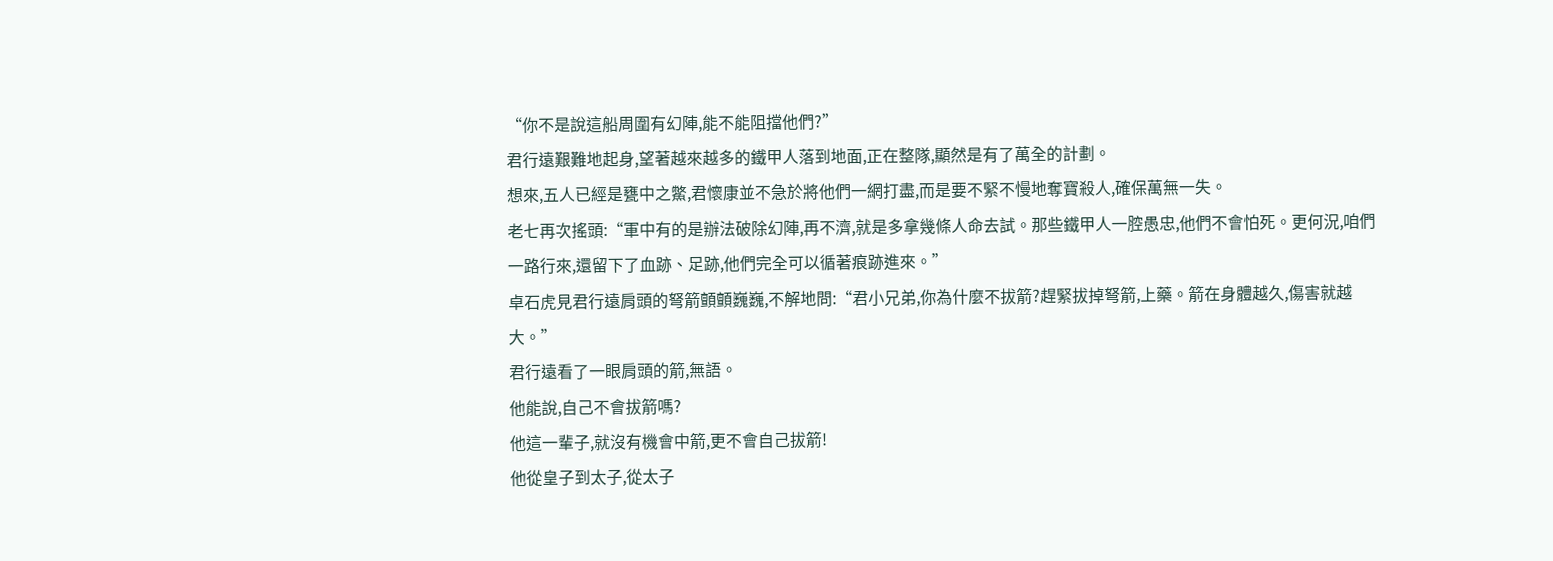“你不是說這船周圍有幻陣,能不能阻擋他們?”
君行遠艱難地起身,望著越來越多的鐵甲人落到地面,正在整隊,顯然是有了萬全的計劃。
想來,五人已經是甕中之鱉,君懷康並不急於將他們一網打盡,而是要不緊不慢地奪寶殺人,確保萬無一失。
老七再次搖頭:“軍中有的是辦法破除幻陣,再不濟,就是多拿幾條人命去試。那些鐵甲人一腔愚忠,他們不會怕死。更何況,咱們一路行來,還留下了血跡、足跡,他們完全可以循著痕跡進來。”
卓石虎見君行遠肩頭的弩箭顫顫巍巍,不解地問:“君小兄弟,你為什麼不拔箭?趕緊拔掉弩箭,上藥。箭在身體越久,傷害就越大。”
君行遠看了一眼肩頭的箭,無語。
他能說,自己不會拔箭嗎?
他這一輩子,就沒有機會中箭,更不會自己拔箭!
他從皇子到太子,從太子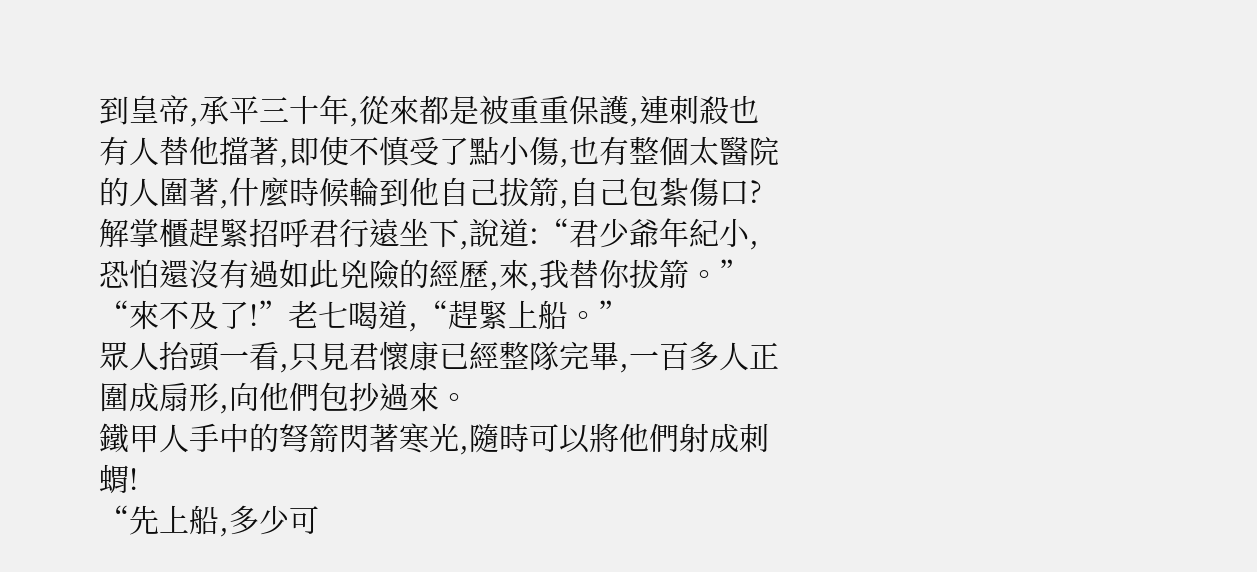到皇帝,承平三十年,從來都是被重重保護,連刺殺也有人替他擋著,即使不慎受了點小傷,也有整個太醫院的人圍著,什麼時候輪到他自己拔箭,自己包紮傷口?
解掌櫃趕緊招呼君行遠坐下,說道:“君少爺年紀小,恐怕還沒有過如此兇險的經歷,來,我替你拔箭。”
“來不及了!”老七喝道,“趕緊上船。”
眾人抬頭一看,只見君懷康已經整隊完畢,一百多人正圍成扇形,向他們包抄過來。
鐵甲人手中的弩箭閃著寒光,隨時可以將他們射成刺蝟!
“先上船,多少可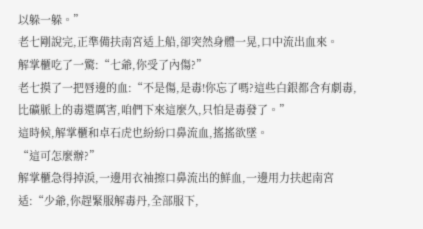以躲一躲。”
老七剛說完,正準備扶南宮适上船,卻突然身體一晃,口中流出血來。
解掌櫃吃了一驚:“七爺,你受了內傷?”
老七摸了一把唇邊的血:“不是傷,是毒!你忘了嗎?這些白銀都含有劇毒,比礦脈上的毒還厲害,咱們下來這麼久,只怕是毒發了。”
這時候,解掌櫃和卓石虎也紛紛口鼻流血,搖搖欲墜。
“這可怎麼辦?”
解掌櫃急得掉淚,一邊用衣袖擦口鼻流出的鮮血,一邊用力扶起南宮适:“少爺,你趕緊服解毒丹,全部服下,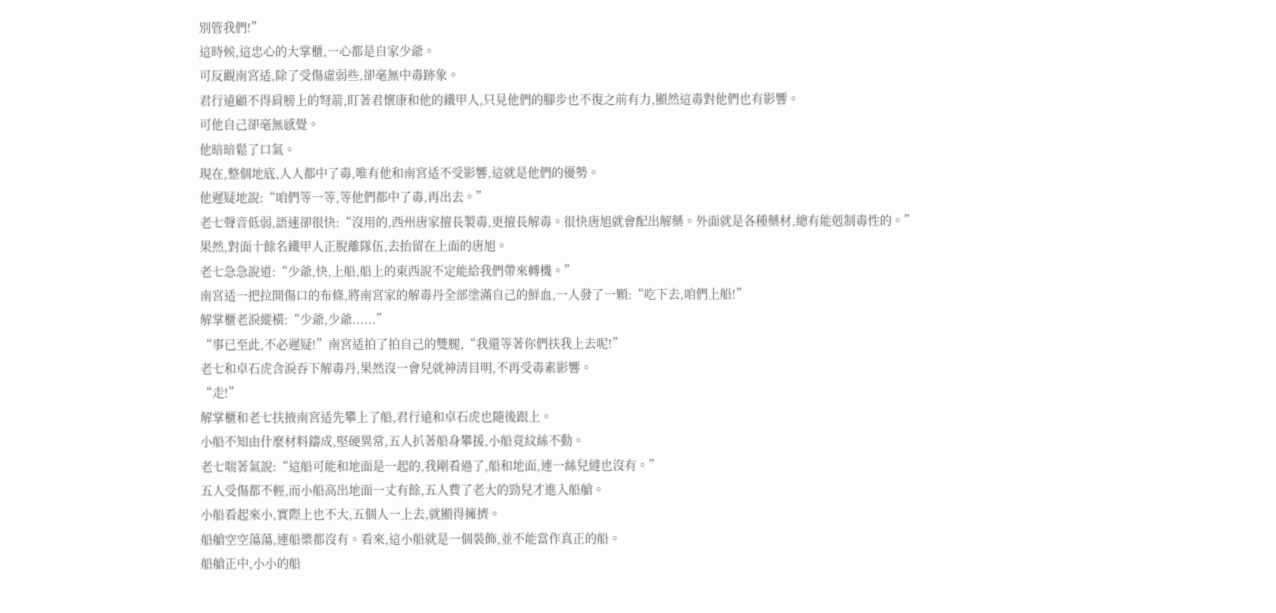別管我們!”
這時候,這忠心的大掌櫃,一心都是自家少爺。
可反觀南宮适,除了受傷虛弱些,卻毫無中毒跡象。
君行遠顧不得肩膀上的弩箭,盯著君懷康和他的鐵甲人,只見他們的腳步也不復之前有力,顯然這毒對他們也有影響。
可他自己卻毫無感覺。
他暗暗鬆了口氣。
現在,整個地底,人人都中了毒,唯有他和南宮适不受影響,這就是他們的優勢。
他遲疑地說:“咱們等一等,等他們都中了毒,再出去。”
老七聲音低弱,語速卻很快:“沒用的,西州唐家擅長製毒,更擅長解毒。很快唐旭就會配出解藥。外面就是各種藥材,總有能剋制毒性的。”
果然,對面十餘名鐵甲人正脫離隊伍,去抬留在上面的唐旭。
老七急急說道:“少爺,快,上船,船上的東西說不定能給我們帶來轉機。”
南宮适一把拉開傷口的布條,將南宮家的解毒丹全部塗滿自己的鮮血,一人發了一顆:“吃下去,咱們上船!”
解掌櫃老淚縱橫:“少爺,少爺......”
“事已至此,不必遲疑!”南宮适拍了拍自己的雙腿,“我還等著你們扶我上去呢!”
老七和卓石虎含淚吞下解毒丹,果然沒一會兒就神清目明,不再受毒素影響。
“走!”
解掌櫃和老七扶掖南宮适先攀上了船,君行遠和卓石虎也隨後跟上。
小船不知由什麼材料鑄成,堅硬異常,五人扒著船身攀援,小船竟紋絲不動。
老七喘著氣說:“這船可能和地面是一起的,我剛看過了,船和地面,連一絲兒縫也沒有。”
五人受傷都不輕,而小船高出地面一丈有餘,五人費了老大的勁兒才進入船艙。
小船看起來小,實際上也不大,五個人一上去,就顯得擁擠。
船艙空空蕩蕩,連船槳都沒有。看來,這小船就是一個裝飾,並不能當作真正的船。
船艙正中,小小的船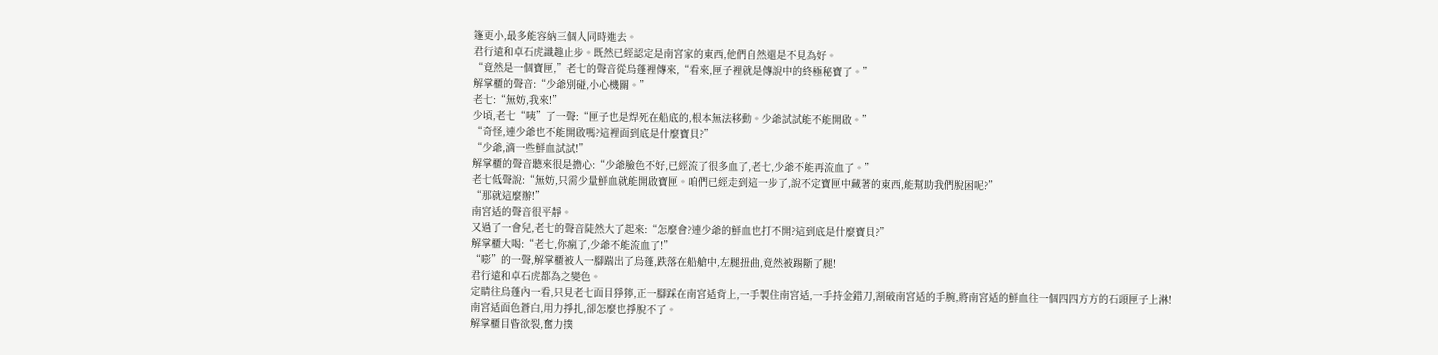篷更小,最多能容納三個人同時進去。
君行遠和卓石虎識趣止步。既然已經認定是南宮家的東西,他們自然還是不見為好。
“竟然是一個寶匣,”老七的聲音從烏蓬裡傳來,“看來,匣子裡就是傳說中的終極秘寶了。”
解掌櫃的聲音:“少爺別碰,小心機關。”
老七:“無妨,我來!”
少頃,老七“咦”了一聲:“匣子也是焊死在船底的,根本無法移動。少爺試試能不能開啟。”
“奇怪,連少爺也不能開啟嗎?這裡面到底是什麼寶貝?”
“少爺,滴一些鮮血試試!”
解掌櫃的聲音聽來很是擔心:“少爺臉色不好,已經流了很多血了,老七,少爺不能再流血了。”
老七低聲說:“無妨,只需少量鮮血就能開啟寶匣。咱們已經走到這一步了,說不定寶匣中藏著的東西,能幫助我們脫困呢?”
“那就這麼辦!”
南宮适的聲音很平靜。
又過了一會兒,老七的聲音陡然大了起來:“怎麼會?連少爺的鮮血也打不開?這到底是什麼寶貝?”
解掌櫃大喝:“老七,你瘋了,少爺不能流血了!”
“嘭”的一聲,解掌櫃被人一腳踹出了烏蓬,跌落在船艙中,左腿扭曲,竟然被踢斷了腿!
君行遠和卓石虎都為之變色。
定睛往烏蓬內一看,只見老七面目猙獰,正一腳踩在南宮适背上,一手製住南宮适,一手持金錯刀,割破南宮适的手腕,將南宮适的鮮血往一個四四方方的石頭匣子上淋!
南宮适面色蒼白,用力掙扎,卻怎麼也掙脫不了。
解掌櫃目眥欲裂,奮力撲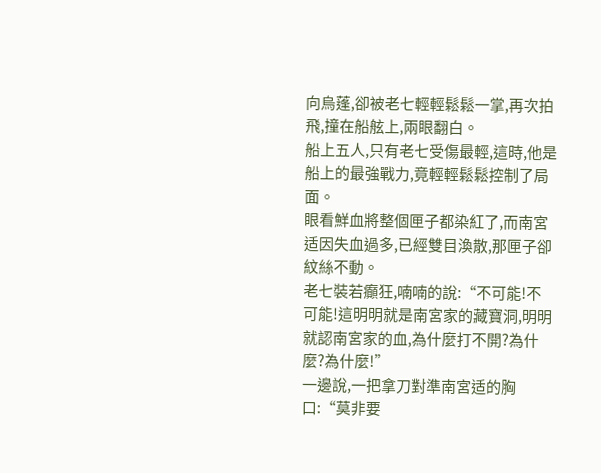向烏蓬,卻被老七輕輕鬆鬆一掌,再次拍飛,撞在船舷上,兩眼翻白。
船上五人,只有老七受傷最輕,這時,他是船上的最強戰力,竟輕輕鬆鬆控制了局面。
眼看鮮血將整個匣子都染紅了,而南宮适因失血過多,已經雙目渙散,那匣子卻紋絲不動。
老七裝若癲狂,喃喃的說:“不可能!不可能!這明明就是南宮家的藏寶洞,明明就認南宮家的血,為什麼打不開?為什麼?為什麼!”
一邊說,一把拿刀對準南宮适的胸口:“莫非要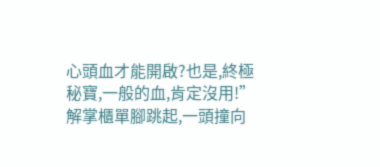心頭血才能開啟?也是,終極秘寶,一般的血,肯定沒用!”
解掌櫃單腳跳起,一頭撞向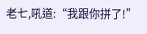老七,吼道:“我跟你拼了!”